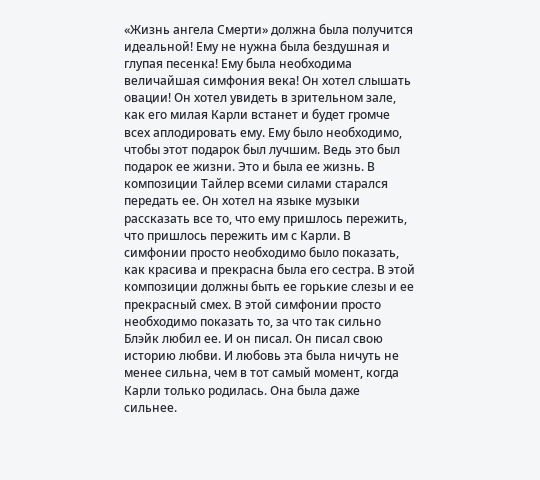«Жизнь ангела Смерти» должна была получится идеальной! Ему не нужна была бездушная и глупая песенка! Ему была необходима величайшая симфония века! Он хотел слышать овации! Он хотел увидеть в зрительном зале, как его милая Карли встанет и будет громче всех аплодировать ему. Ему было необходимо, чтобы этот подарок был лучшим. Ведь это был подарок ее жизни. Это и была ее жизнь. В композиции Тайлер всеми силами старался передать ее. Он хотел на языке музыки рассказать все то, что ему пришлось пережить, что пришлось пережить им с Карли. В симфонии просто необходимо было показать, как красива и прекрасна была его сестра. В этой композиции должны быть ее горькие слезы и ее прекрасный смех. В этой симфонии просто необходимо показать то, за что так сильно Блэйк любил ее. И он писал. Он писал свою историю любви. И любовь эта была ничуть не менее сильна, чем в тот самый момент, когда Карли только родилась. Она была даже сильнее.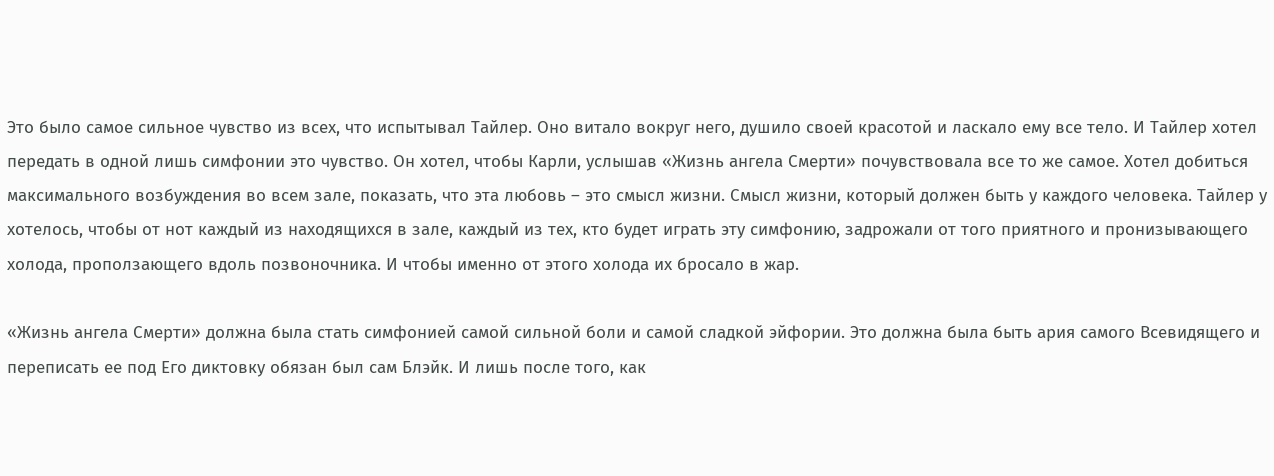Это было самое сильное чувство из всех, что испытывал Тайлер. Оно витало вокруг него, душило своей красотой и ласкало ему все тело. И Тайлер хотел передать в одной лишь симфонии это чувство. Он хотел, чтобы Карли, услышав «Жизнь ангела Смерти» почувствовала все то же самое. Хотел добиться максимального возбуждения во всем зале, показать, что эта любовь – это смысл жизни. Смысл жизни, который должен быть у каждого человека. Тайлер у хотелось, чтобы от нот каждый из находящихся в зале, каждый из тех, кто будет играть эту симфонию, задрожали от того приятного и пронизывающего холода, проползающего вдоль позвоночника. И чтобы именно от этого холода их бросало в жар.

«Жизнь ангела Смерти» должна была стать симфонией самой сильной боли и самой сладкой эйфории. Это должна была быть ария самого Всевидящего и переписать ее под Его диктовку обязан был сам Блэйк. И лишь после того, как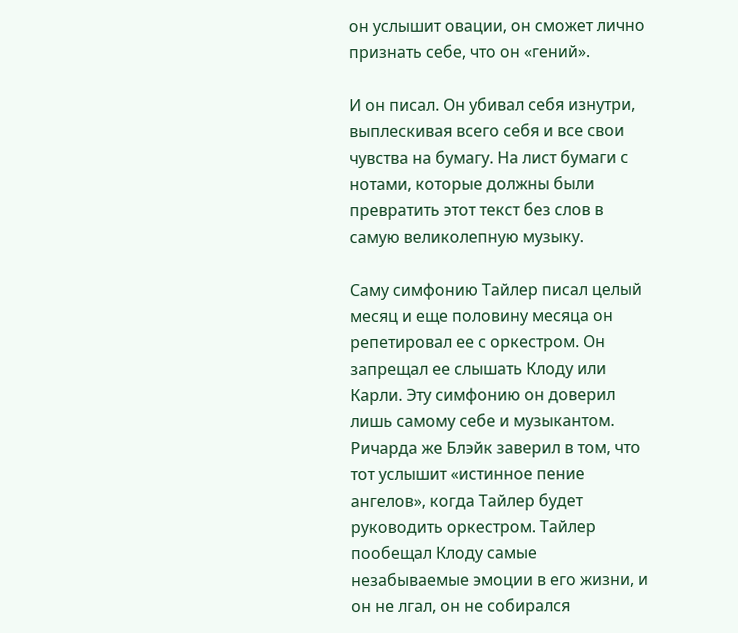он услышит овации, он сможет лично признать себе, что он «гений».

И он писал. Он убивал себя изнутри, выплескивая всего себя и все свои чувства на бумагу. На лист бумаги с нотами, которые должны были превратить этот текст без слов в самую великолепную музыку.

Саму симфонию Тайлер писал целый месяц и еще половину месяца он репетировал ее с оркестром. Он запрещал ее слышать Клоду или Карли. Эту симфонию он доверил лишь самому себе и музыкантом. Ричарда же Блэйк заверил в том, что тот услышит «истинное пение ангелов», когда Тайлер будет руководить оркестром. Тайлер пообещал Клоду самые незабываемые эмоции в его жизни, и он не лгал, он не собирался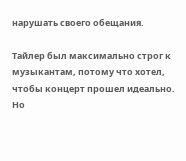нарушать своего обещания.

Тайлер был максимально строг к музыкантам, потому что хотел, чтобы концерт прошел идеально. Но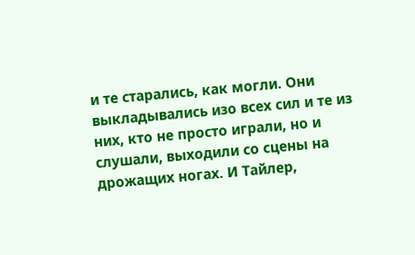и те старались, как могли. Они выкладывались изо всех сил и те из них, кто не просто играли, но и слушали, выходили со сцены на дрожащих ногах. И Тайлер,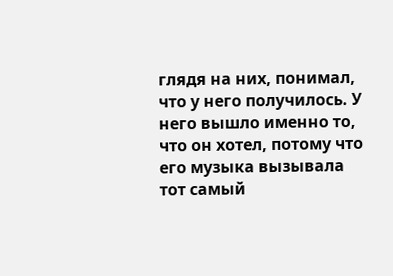глядя на них, понимал, что у него получилось. У него вышло именно то, что он хотел, потому что его музыка вызывала тот самый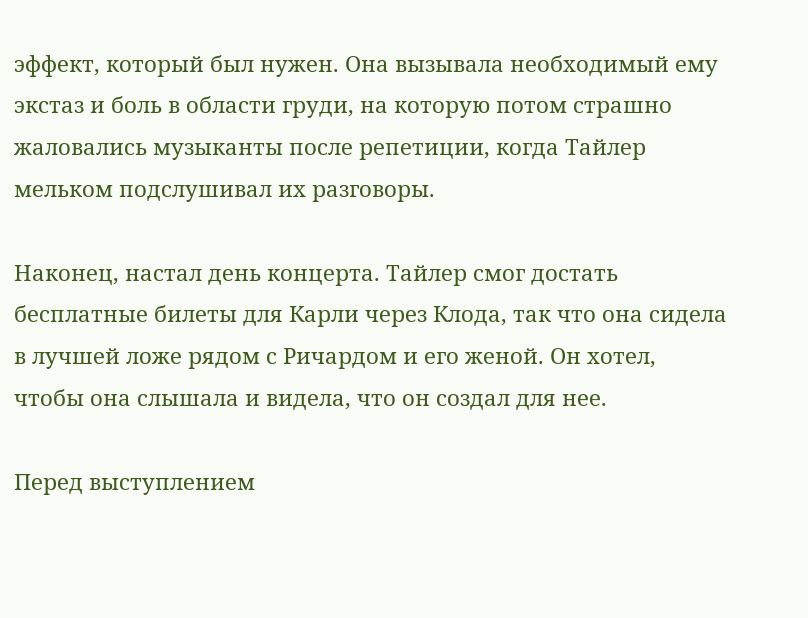эффект, который был нужен. Она вызывала необходимый ему экстаз и боль в области груди, на которую потом страшно жаловались музыканты после репетиции, когда Тайлер мельком подслушивал их разговоры.

Наконец, настал день концерта. Тайлер смог достать бесплатные билеты для Карли через Клода, так что она сидела в лучшей ложе рядом с Ричардом и его женой. Он хотел, чтобы она слышала и видела, что он создал для нее.

Перед выступлением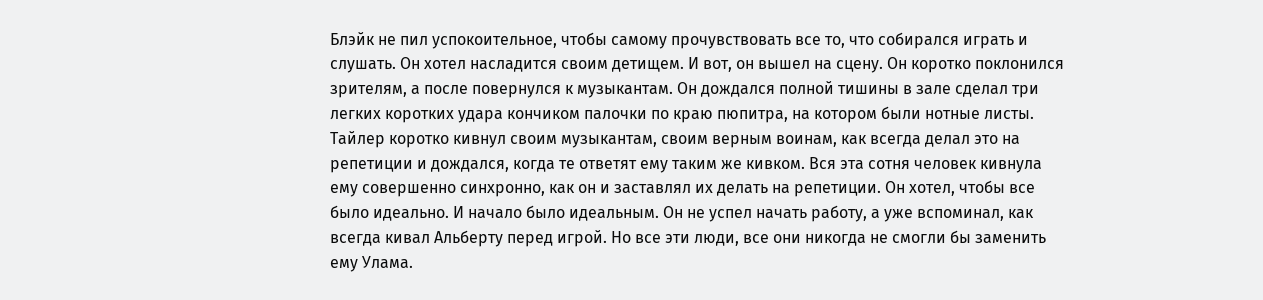Блэйк не пил успокоительное, чтобы самому прочувствовать все то, что собирался играть и слушать. Он хотел насладится своим детищем. И вот, он вышел на сцену. Он коротко поклонился зрителям, а после повернулся к музыкантам. Он дождался полной тишины в зале сделал три легких коротких удара кончиком палочки по краю пюпитра, на котором были нотные листы. Тайлер коротко кивнул своим музыкантам, своим верным воинам, как всегда делал это на репетиции и дождался, когда те ответят ему таким же кивком. Вся эта сотня человек кивнула ему совершенно синхронно, как он и заставлял их делать на репетиции. Он хотел, чтобы все было идеально. И начало было идеальным. Он не успел начать работу, а уже вспоминал, как всегда кивал Альберту перед игрой. Но все эти люди, все они никогда не смогли бы заменить ему Улама.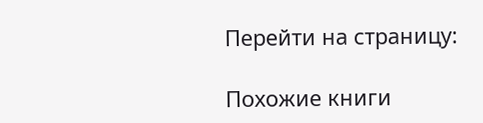Перейти на страницу:

Похожие книги